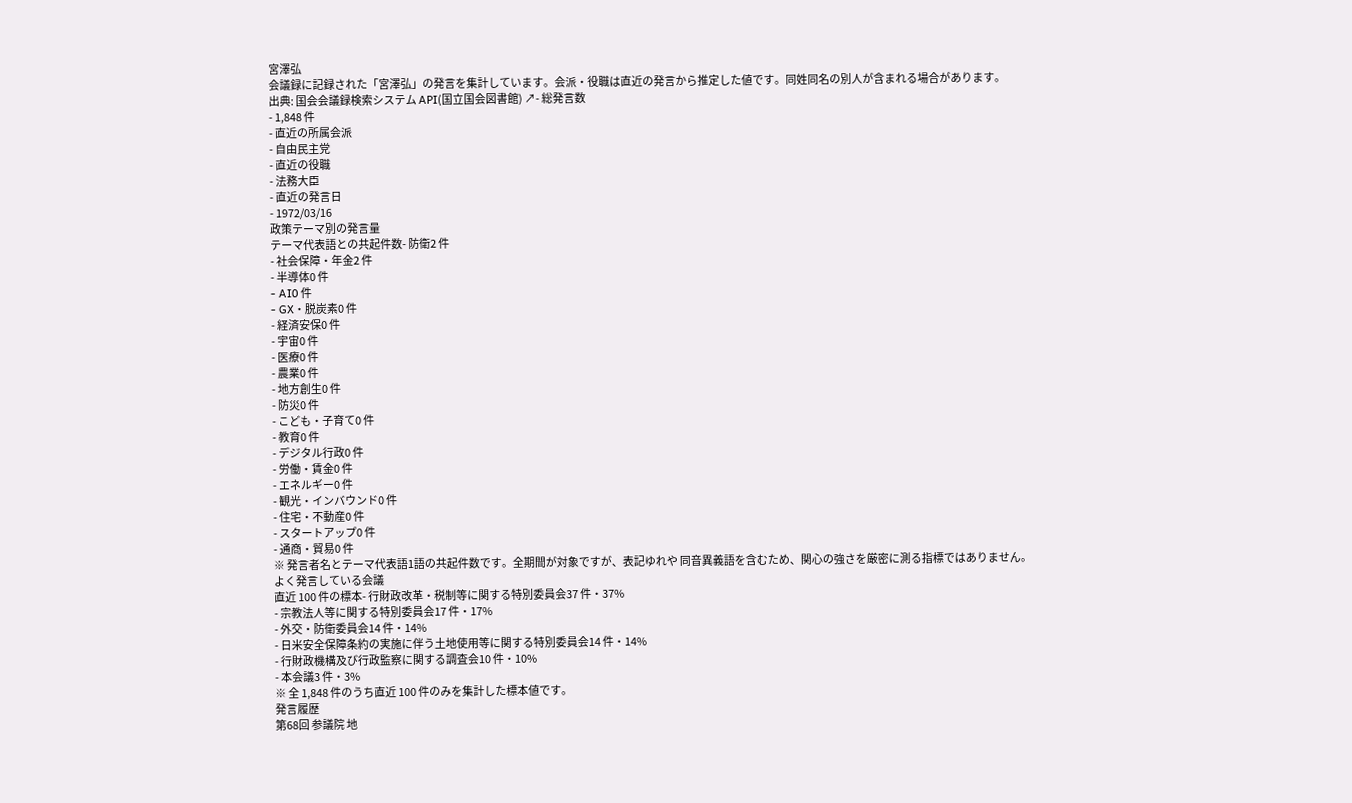宮澤弘
会議録に記録された「宮澤弘」の発言を集計しています。会派・役職は直近の発言から推定した値です。同姓同名の別人が含まれる場合があります。
出典: 国会会議録検索システム API(国立国会図書館) ↗- 総発言数
- 1,848 件
- 直近の所属会派
- 自由民主党
- 直近の役職
- 法務大臣
- 直近の発言日
- 1972/03/16
政策テーマ別の発言量
テーマ代表語との共起件数- 防衛2 件
- 社会保障・年金2 件
- 半導体0 件
- AI0 件
- GX・脱炭素0 件
- 経済安保0 件
- 宇宙0 件
- 医療0 件
- 農業0 件
- 地方創生0 件
- 防災0 件
- こども・子育て0 件
- 教育0 件
- デジタル行政0 件
- 労働・賃金0 件
- エネルギー0 件
- 観光・インバウンド0 件
- 住宅・不動産0 件
- スタートアップ0 件
- 通商・貿易0 件
※ 発言者名とテーマ代表語1語の共起件数です。全期間が対象ですが、表記ゆれや 同音異義語を含むため、関心の強さを厳密に測る指標ではありません。
よく発言している会議
直近 100 件の標本- 行財政改革・税制等に関する特別委員会37 件・37%
- 宗教法人等に関する特別委員会17 件・17%
- 外交・防衛委員会14 件・14%
- 日米安全保障条約の実施に伴う土地使用等に関する特別委員会14 件・14%
- 行財政機構及び行政監察に関する調査会10 件・10%
- 本会議3 件・3%
※ 全 1,848 件のうち直近 100 件のみを集計した標本値です。
発言履歴
第68回 参議院 地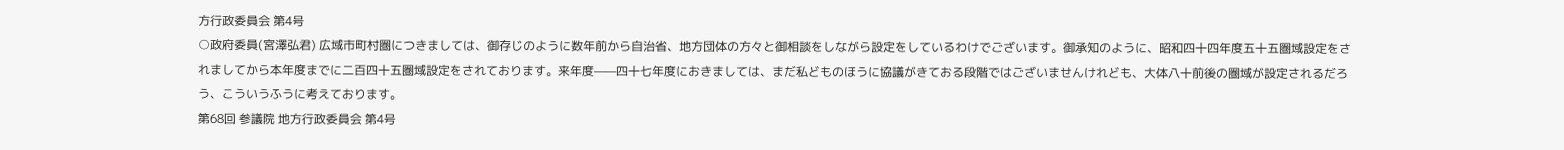方行政委員会 第4号
○政府委員(宮澤弘君) 広域市町村圏につきましては、御存じのように数年前から自治省、地方団体の方々と御相談をしながら設定をしているわけでございます。御承知のように、昭和四十四年度五十五圏域設定をされましてから本年度までに二百四十五圏域設定をされております。来年度——四十七年度におきましては、まだ私どものほうに協議がきておる段階ではございませんけれども、大体八十前後の圏域が設定されるだろう、こういうふうに考えております。
第68回 参議院 地方行政委員会 第4号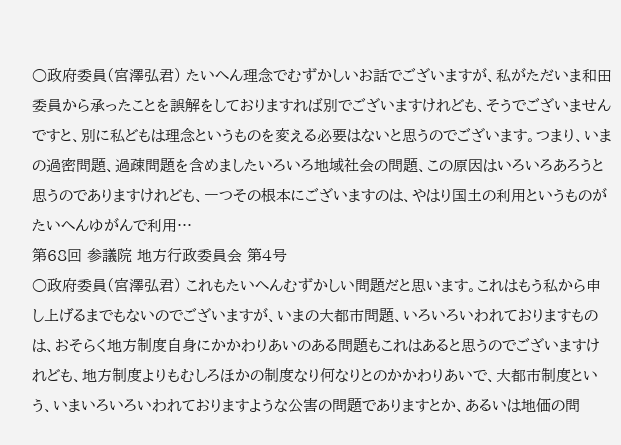○政府委員(宮澤弘君) たいへん理念でむずかしいお話でございますが、私がただいま和田委員から承ったことを誤解をしておりますれば別でございますけれども、そうでございませんですと、別に私どもは理念というものを変える必要はないと思うのでございます。つまり、いまの過密問題、過疎問題を含めましたいろいろ地域社会の問題、この原因はいろいろあろうと思うのでありますけれども、一つその根本にございますのは、やはり国土の利用というものがたいへんゆがんで利用…
第68回 参議院 地方行政委員会 第4号
○政府委員(宮澤弘君) これもたいへんむずかしい問題だと思います。これはもう私から申し上げるまでもないのでございますが、いまの大都市問題、いろいろいわれておりますものは、おそらく地方制度自身にかかわりあいのある問題もこれはあると思うのでございますけれども、地方制度よりもむしろほかの制度なり何なりとのかかわりあいで、大都市制度という、いまいろいろいわれておりますような公害の問題でありますとか、あるいは地価の問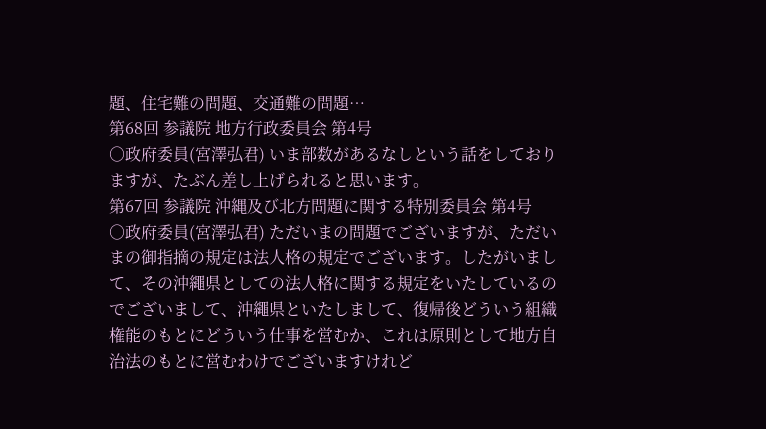題、住宅難の問題、交通難の問題…
第68回 参議院 地方行政委員会 第4号
○政府委員(宮澤弘君) いま部数があるなしという話をしておりますが、たぶん差し上げられると思います。
第67回 参議院 沖縄及び北方問題に関する特別委員会 第4号
○政府委員(宮澤弘君) ただいまの問題でございますが、ただいまの御指摘の規定は法人格の規定でございます。したがいまして、その沖繩県としての法人格に関する規定をいたしているのでございまして、沖繩県といたしまして、復帰後どういう組織権能のもとにどういう仕事を営むか、これは原則として地方自治法のもとに営むわけでございますけれど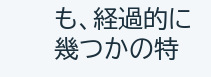も、経過的に幾つかの特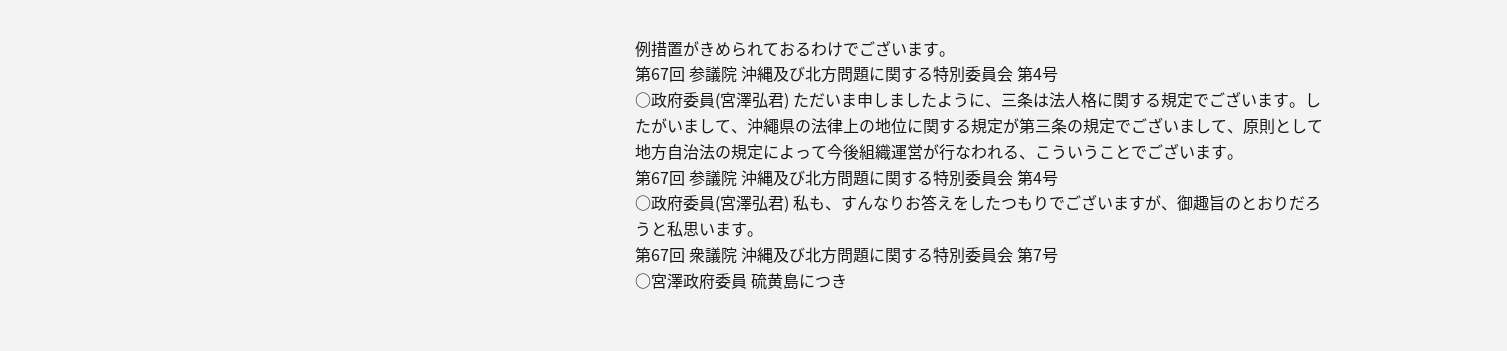例措置がきめられておるわけでございます。
第67回 参議院 沖縄及び北方問題に関する特別委員会 第4号
○政府委員(宮澤弘君) ただいま申しましたように、三条は法人格に関する規定でございます。したがいまして、沖繩県の法律上の地位に関する規定が第三条の規定でございまして、原則として地方自治法の規定によって今後組織運営が行なわれる、こういうことでございます。
第67回 参議院 沖縄及び北方問題に関する特別委員会 第4号
○政府委員(宮澤弘君) 私も、すんなりお答えをしたつもりでございますが、御趣旨のとおりだろうと私思います。
第67回 衆議院 沖縄及び北方問題に関する特別委員会 第7号
○宮澤政府委員 硫黄島につき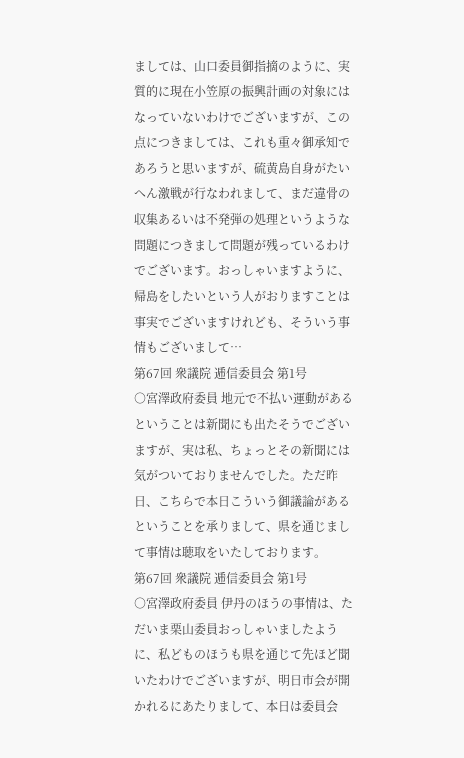ましては、山口委員御指摘のように、実質的に現在小笠原の振興計画の対象にはなっていないわけでございますが、この点につきましては、これも重々御承知であろうと思いますが、硫黄島自身がたいへん激戦が行なわれまして、まだ違骨の収集あるいは不発弾の処理というような問題につきまして問題が残っているわけでございます。おっしゃいますように、帰島をしたいという人がおりますことは事実でございますけれども、そういう事情もございまして…
第67回 衆議院 逓信委員会 第1号
○宮澤政府委員 地元で不払い運動があるということは新聞にも出たそうでございますが、実は私、ちょっとその新聞には気がついておりませんでした。ただ昨日、こちらで本日こういう御議論があるということを承りまして、県を通じまして事情は聴取をいたしております。
第67回 衆議院 逓信委員会 第1号
○宮澤政府委員 伊丹のほうの事情は、ただいま栗山委員おっしゃいましたように、私どものほうも県を通じて先ほど聞いたわけでございますが、明日市会が開かれるにあたりまして、本日は委員会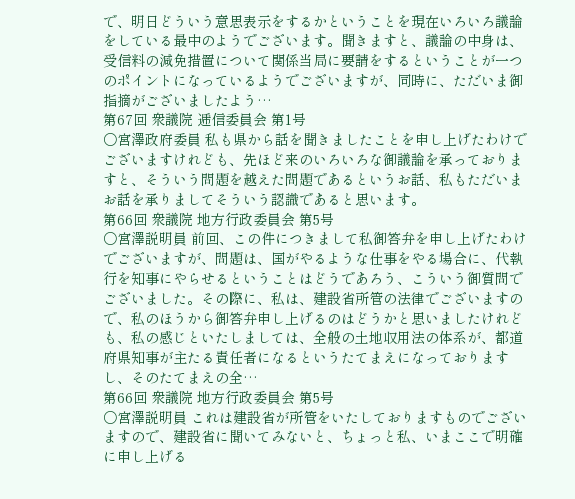で、明日どういう意思表示をするかということを現在いろいろ議論をしている最中のようでございます。聞きますと、議論の中身は、受信料の減免措置について関係当局に要請をするということが一つのポイントになっているようでございますが、同時に、ただいま御指摘がございましたよう…
第67回 衆議院 逓信委員会 第1号
○宮澤政府委員 私も県から話を聞きましたことを申し上げたわけでございますけれども、先ほど来のいろいろな御議論を承っておりますと、そういう問題を越えた問題であるというお話、私もただいまお話を承りましてそういう認識であると思います。
第66回 衆議院 地方行政委員会 第5号
○宮澤説明員 前回、この件につきまして私御答弁を申し上げたわけでございますが、問題は、国がやるような仕事をやる場合に、代執行を知事にやらせるということはどうであろう、こういう御質問でございました。その際に、私は、建設省所管の法律でございますので、私のほうから御答弁申し上げるのはどうかと思いましたけれども、私の感じといたしましては、全般の土地収用法の体系が、都道府県知事が主たる責任者になるというたてまえになっておりますし、そのたてまえの全…
第66回 衆議院 地方行政委員会 第5号
○宮澤説明員 これは建設省が所管をいたしておりますものでございますので、建設省に聞いてみないと、ちょっと私、いまここで明確に申し上げる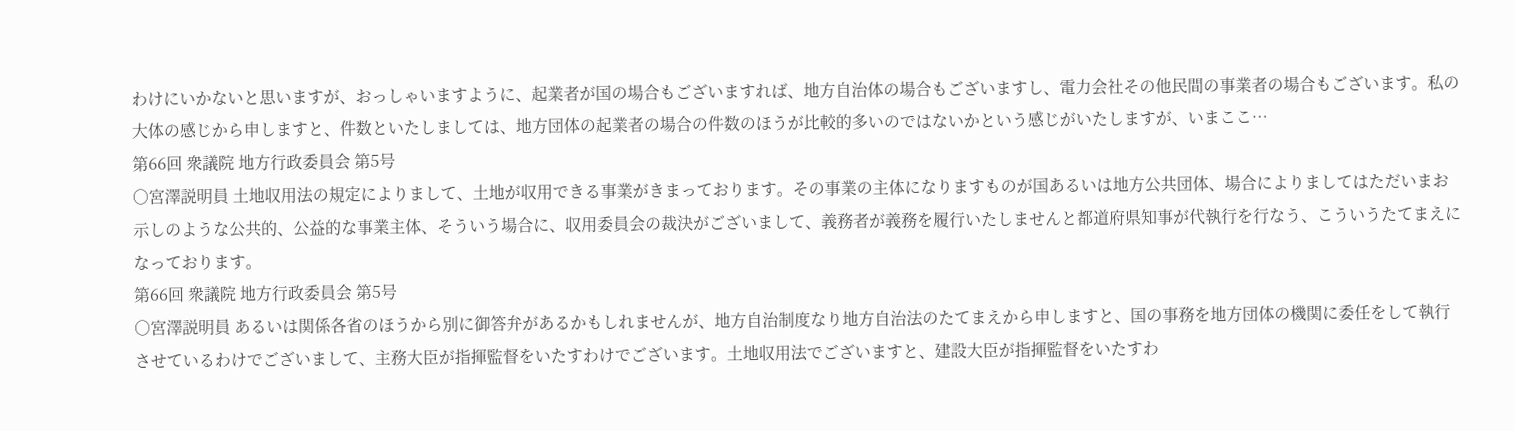わけにいかないと思いますが、おっしゃいますように、起業者が国の場合もございますれば、地方自治体の場合もございますし、電力会社その他民間の事業者の場合もございます。私の大体の感じから申しますと、件数といたしましては、地方団体の起業者の場合の件数のほうが比較的多いのではないかという感じがいたしますが、いまここ…
第66回 衆議院 地方行政委員会 第5号
○宮澤説明員 土地収用法の規定によりまして、土地が収用できる事業がきまっております。その事業の主体になりますものが国あるいは地方公共団体、場合によりましてはただいまお示しのような公共的、公益的な事業主体、そういう場合に、収用委員会の裁決がございまして、義務者が義務を履行いたしませんと都道府県知事が代執行を行なう、こういうたてまえになっております。
第66回 衆議院 地方行政委員会 第5号
○宮澤説明員 あるいは関係各省のほうから別に御答弁があるかもしれませんが、地方自治制度なり地方自治法のたてまえから申しますと、国の事務を地方団体の機関に委任をして執行させているわけでございまして、主務大臣が指揮監督をいたすわけでございます。土地収用法でございますと、建設大臣が指揮監督をいたすわ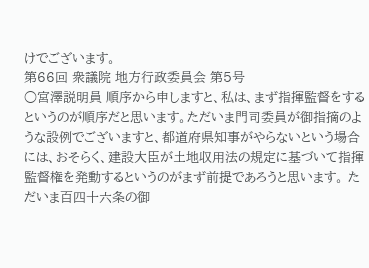けでございます。
第66回 衆議院 地方行政委員会 第5号
○宮澤説明員 順序から申しますと、私は、まず指揮監督をするというのが順序だと思います。ただいま門司委員が御指摘のような設例でございますと、都道府県知事がやらないという場合には、おそらく、建設大臣が土地収用法の規定に基づいて指揮監督権を発動するというのがまず前提であろうと思います。 ただいま百四十六条の御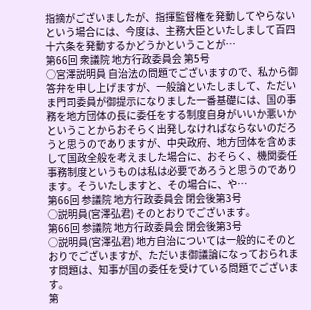指摘がございましたが、指揮監督権を発動してやらないという場合には、今度は、主務大臣といたしまして百四十六条を発動するかどうかということが…
第66回 衆議院 地方行政委員会 第5号
○宮澤説明員 自治法の問題でございますので、私から御答弁を申し上げますが、一般論といたしまして、ただいま門司委員が御提示になりました一番基礎には、国の事務を地方団体の長に委任をする制度自身がいいか悪いかということからおそらく出発しなければならないのだろうと思うのでありますが、中央政府、地方団体を含めまして国政全般を考えました場合に、おそらく、機関委任事務制度というものは私は必要であろうと思うのであります。そういたしますと、その場合に、や…
第66回 参議院 地方行政委員会 閉会後第3号
○説明員(宮澤弘君) そのとおりでございます。
第66回 参議院 地方行政委員会 閉会後第3号
○説明員(宮澤弘君) 地方自治については一般的にそのとおりでございますが、ただいま御議論になっておられます問題は、知事が国の委任を受けている問題でございます。
第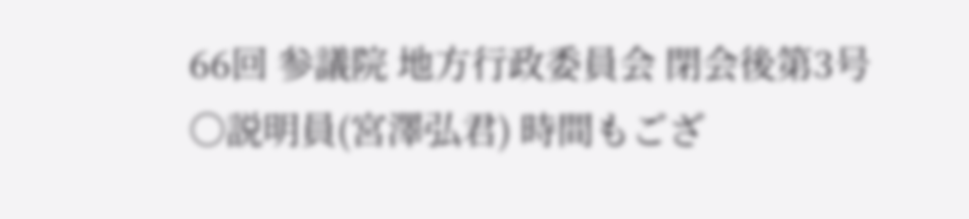66回 参議院 地方行政委員会 閉会後第3号
○説明員(宮澤弘君) 時間もござ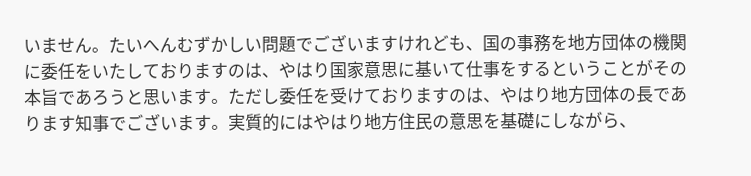いません。たいへんむずかしい問題でございますけれども、国の事務を地方団体の機関に委任をいたしておりますのは、やはり国家意思に基いて仕事をするということがその本旨であろうと思います。ただし委任を受けておりますのは、やはり地方団体の長であります知事でございます。実質的にはやはり地方住民の意思を基礎にしながら、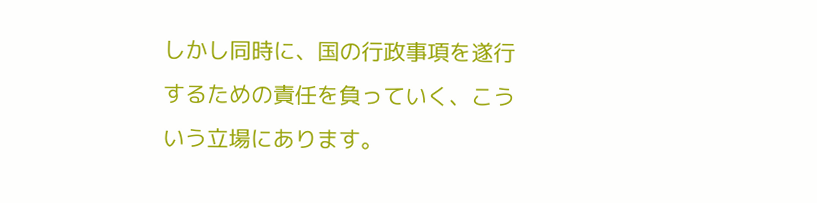しかし同時に、国の行政事項を遂行するための責任を負っていく、こういう立場にあります。